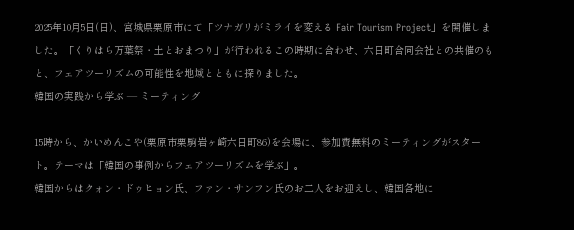2025年10月5日(日)、宮城県栗原市にて「ツナガリがミライを変える Fair Tourism Project」を開催しました。「くりはら万葉祭・土とおまつり」が行われるこの時期に合わせ、六日町合同会社との共催のもと、フェアツーリズムの可能性を地域とともに探りました。
韓国の実践から学ぶ — ミーティング

15時から、かいめんこや(栗原市栗駒岩ヶ崎六日町86)を会場に、参加費無料のミーティングがスタート。テーマは「韓国の事例からフェアツーリズムを学ぶ」。
韓国からはクォン・ドゥヒョン氏、ファン・サンフン氏のお二人をお迎えし、韓国各地に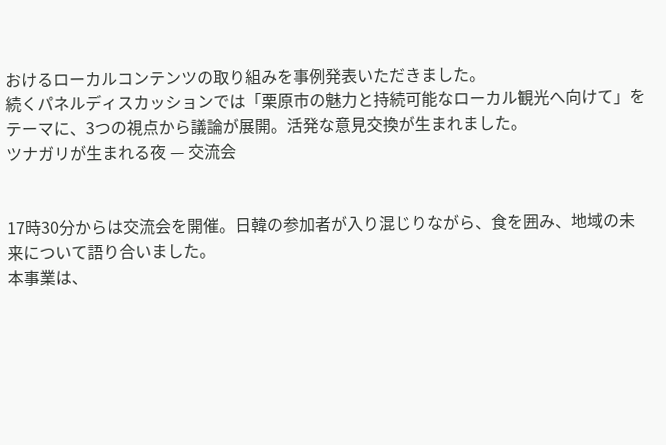おけるローカルコンテンツの取り組みを事例発表いただきました。
続くパネルディスカッションでは「栗原市の魅力と持続可能なローカル観光へ向けて」をテーマに、3つの視点から議論が展開。活発な意見交換が生まれました。
ツナガリが生まれる夜 — 交流会


17時30分からは交流会を開催。日韓の参加者が入り混じりながら、食を囲み、地域の未来について語り合いました。
本事業は、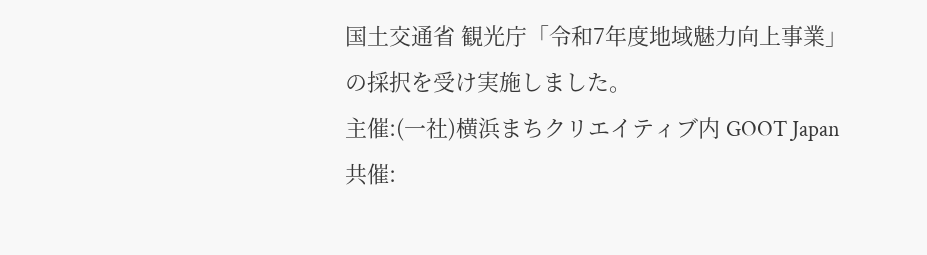国土交通省 観光庁「令和7年度地域魅力向上事業」の採択を受け実施しました。
主催:(一社)横浜まちクリエイティブ内 GOOT Japan 共催: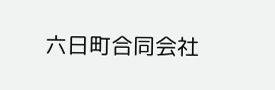六日町合同会社